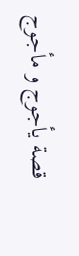قصة يأجوج و مأجوج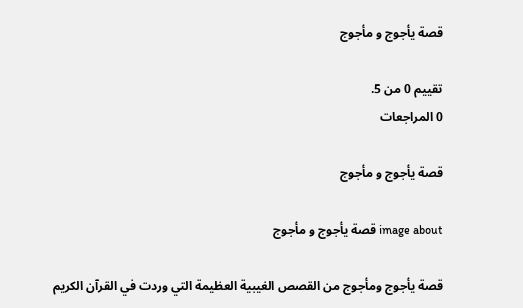قصة يأجوج و مأجوج

تقييم 0 من 5.
0 المراجعات

قصة يأجوج و مأجوج

image about قصة يأجوج و مأجوج

قصة يأجوج ومأجوج من القصص الغيبية العظيمة التي وردت في القرآن الكريم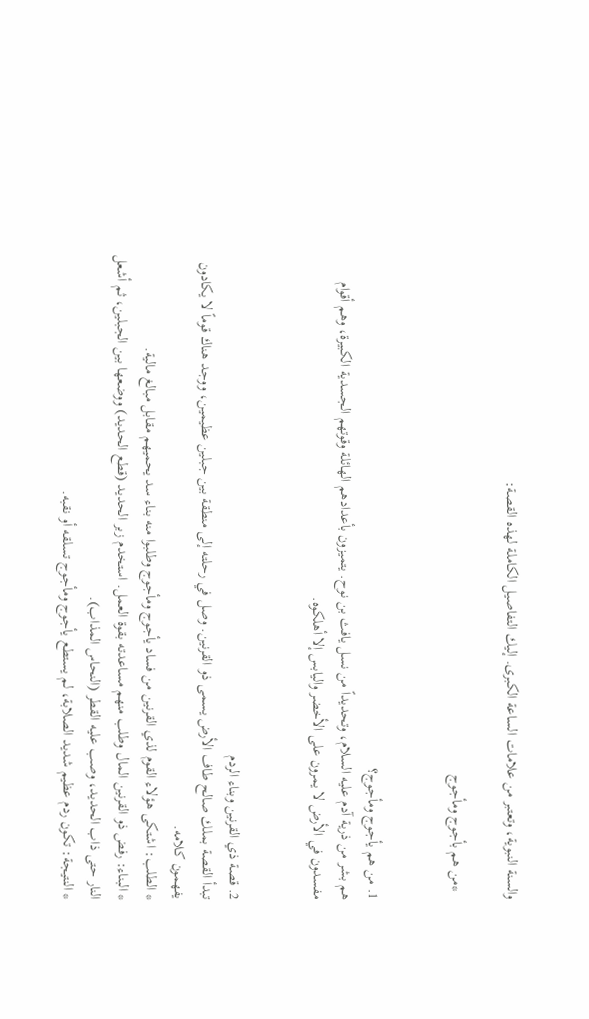والسنة النبوية، وتعتبر من علامات الساعة الكبرى. إليك التفاصيل الكاملة لهذه القصة:

  *من هم بأجوج ومأجوج


1. من هم يأجوج ومأجوج؟
هم بشر من ذرية آدم عليه السلام، وتحديداً من نسل يافث بن نوح. يتميزون بأعدادهم الهائلة وقوتهم الجسدية الكبيرة، وهم أقوام مفسدون في الأرض لا يمرون على الأخضر واليابس إلا أهلكوه.


2. قصة ذي القرنين وبناء الردم
تبدأ القصة بملك صالح طاف الأرض يسمى ذو القرنين. وصل في رحلته إلى منطقة بين جبلين عظيمين، ووجد هناك قوماً لا يكادون يفهمون كلامه.
* الطلب: اشتكى هؤلاء القوم لذي القرنين من فساد يأجوج ومأجوج وطلبوا منه بناء سد يحميهم مقابل مبالغ مالية.
* البناء: رفض ذو القرنين المال وطلب منهم مساعدته بقوة العمل. استخدم زبر الحديد (قطع الحديد) ووضعها بين الجبلين، ثم أشعل النار حتى ذاب الحديد، وصب عليه القطر (النحاس المذاب).
* النتيجة: تكون ردم عظيم شديد الصلابة، لم يستطع يأجوج ومأجوج تسلقه أو نقبه.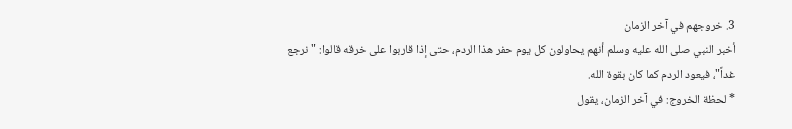3. خروجهم في آخر الزمان
أخبر النبي صلى الله عليه وسلم أنهم يحاولون كل يوم حفر هذا الردم، حتى إذا قاربوا على خرقه قالوا: "نرجع غداً"، فيعود الردم كما كان بقوة الله.
* لحظة الخروج: في آخر الزمان، يقول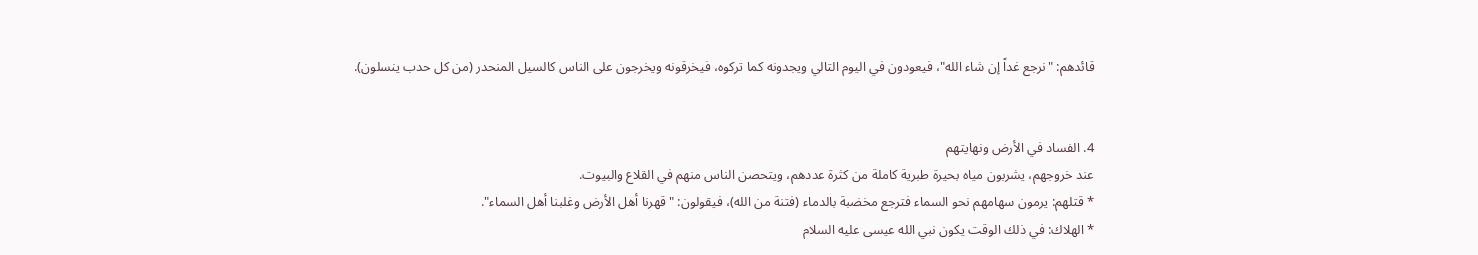قائدهم: "نرجع غداً إن شاء الله"، فيعودون في اليوم التالي ويجدونه كما تركوه، فيخرقونه ويخرجون على الناس كالسيل المنحدر (من كل حدب ينسلون).


4. الفساد في الأرض ونهايتهم
عند خروجهم، يشربون مياه بحيرة طبرية كاملة من كثرة عددهم، ويتحصن الناس منهم في القلاع والبيوت.
* قتلهم: يرمون سهامهم نحو السماء فترجع مخضبة بالدماء (فتنة من الله)، فيقولون: "قهرنا أهل الأرض وغلبنا أهل السماء".
* الهلاك: في ذلك الوقت يكون نبي الله عيسى عليه السلام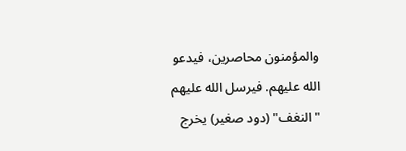والمؤمنون محاصرين، فيدعو الله عليهم. فيرسل الله عليهم "النغف" (دود صغير) يخرج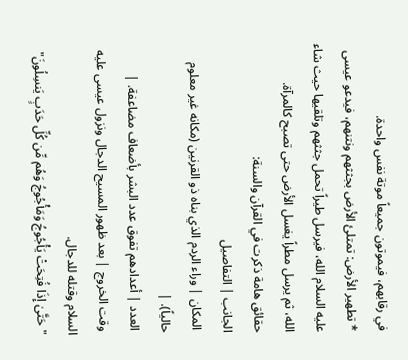في رقابهم، فيموتون جميعاً موتة نفس واحدة.
* تطهير الأرض: تمتلئ الأرض بجثثهم ونتنهم، فيدعو عيسى عليه السلام الله، فيرسل طيراً تحمل جثثهم وتلقيها حيث شاء الله، ثم يرسل مطراً يغسل الأرض حتى تصبح كالمرآة.
حقائق هامة ذكرت في القرآن والسنة:
الجانب | التفاصيل
 المكان | وراء الردم الذي بناه ذو القرنين (مكانه غير معلوم حالياً). |
 العدد | أعدادهم تفوق عدد البشر بأضعاف مضاعفة. |
 وقت الخروج | بعد ظهور المسيح الدجال ونزول عيسى عليه السلام وقتله للدجال.
"حَتَّىٰ إِذَا فُتِحَتْ يَأْجُوجُ وَمَأْجُوجُ وَهُم مِّن كُلِّ حَدَبٍ يَنسِلُونَ"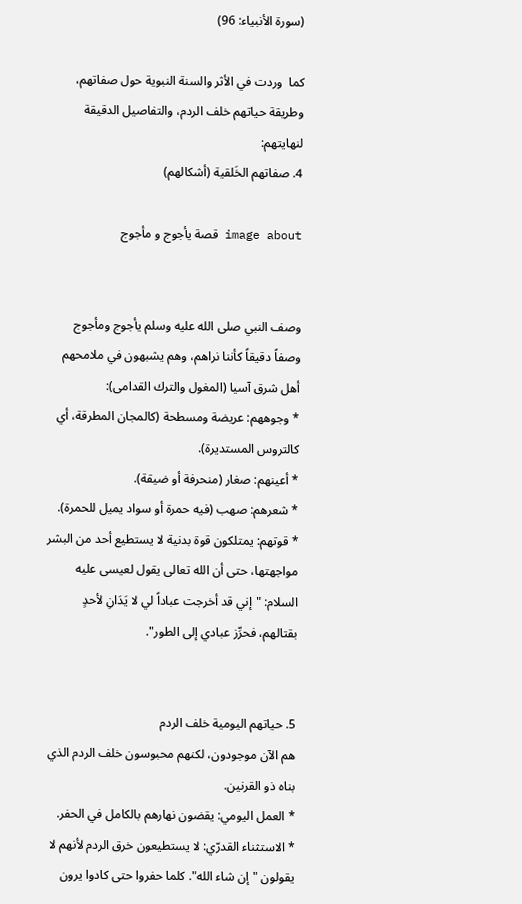(سورة الأنبياء: 96)

كما  وردت في الأثر والسنة النبوية حول صفاتهم، وطريقة حياتهم خلف الردم، والتفاصيل الدقيقة لنهايتهم:
4. صفاتهم الخَلقية (أشكالهم)

image about قصة يأجوج و مأجوج


وصف النبي صلى الله عليه وسلم يأجوج ومأجوج وصفاً دقيقاً كأننا نراهم، وهم يشبهون في ملامحهم أهل شرق آسيا (المغول والترك القدامى):
* وجوههم: عريضة ومسطحة (كالمجان المطرقة، أي كالتروس المستديرة).
* أعينهم: صغار (منحرفة أو ضيقة).
* شعرهم: صهب (فيه حمرة أو سواد يميل للحمرة).
* قوتهم: يمتلكون قوة بدنية لا يستطيع أحد من البشر مواجهتها، حتى أن الله تعالى يقول لعيسى عليه السلام: "إني قد أخرجت عباداً لي لا يَدَانِ لأحدٍ بقتالهم، فحرِّز عبادي إلى الطور".


5. حياتهم اليومية خلف الردم
هم الآن موجودون، لكنهم محبوسون خلف الردم الذي بناه ذو القرنين.
* العمل اليومي: يقضون نهارهم بالكامل في الحفر.
* الاستثناء القدرّي: لا يستطيعون خرق الردم لأنهم لا يقولون "إن شاء الله". كلما حفروا حتى كادوا يرون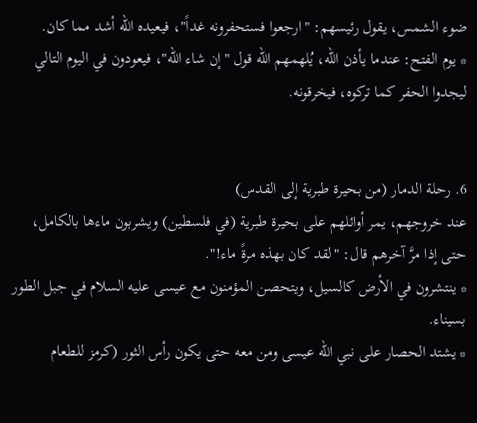ضوء الشمس، يقول رئيسهم: "ارجعوا فستحفرونه غداً"، فيعيده الله أشد مما كان.
* يوم الفتح: عندما يأذن الله، يُلهمهم الله قول "إن شاء الله"، فيعودون في اليوم التالي ليجدوا الحفر كما تركوه، فيخرقونه.


6. رحلة الدمار (من بحيرة طبرية إلى القدس)
عند خروجهم، يمر أوائلهم على بحيرة طبرية (في فلسطين) ويشربون ماءها بالكامل، حتى إذا مرَّ آخرهم قال: "لقد كان بهذه مرةً ماء!".
* ينتشرون في الأرض كالسيل، ويتحصن المؤمنون مع عيسى عليه السلام في جبل الطور بسيناء.
* يشتد الحصار على نبي الله عيسى ومن معه حتى يكون رأس الثور (كرمز للطعام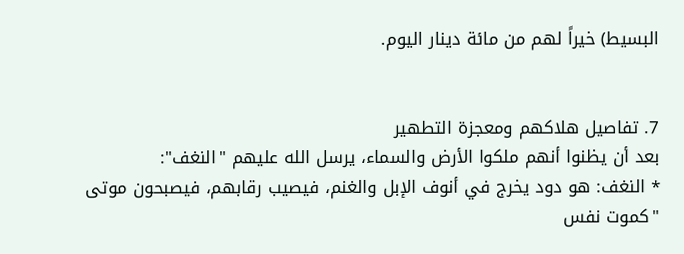البسيط) خيراً لهم من مائة دينار اليوم.


7. تفاصيل هلاكهم ومعجزة التطهير
بعد أن يظنوا أنهم ملكوا الأرض والسماء، يرسل الله عليهم "النغف":
* النغف: هو دود يخرج في أنوف الإبل والغنم، فيصيب رقابهم، فيصبحون موتى "كموت نفس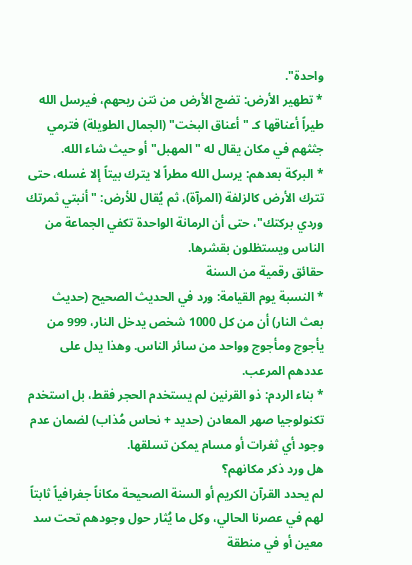واحدة".
* تطهير الأرض: تضج الأرض من نتن ريحهم، فيرسل الله طيراً أعناقها كـ "أعناق البخت" (الجمال الطويلة) فترمي جثثهم في مكان يقال له "المهبل" أو حيث شاء الله.
* البركة بعدهم: يرسل الله مطراً لا يترك بيتاً إلا غسله، حتى تترك الأرض كالزلفة (المرآة)، ثم يُقال للأرض: "أنبتي ثمرتك وردي بركتك"، حتى أن الرمانة الواحدة تكفي الجماعة من الناس ويستظلون بقشرها.
حقائق رقمية من السنة
* النسبة يوم القيامة: ورد في الحديث الصحيح (حديث بعث النار) أن من كل 1000 شخص يدخل النار، 999 من يأجوج ومأجوج وواحد من سائر الناس. وهذا يدل على عددهم المرعب.
* بناء الردم: ذو القرنين لم يستخدم الحجر فقط، بل استخدم تكنولوجيا صهر المعادن (حديد + نحاس مُذاب) لضمان عدم وجود أي ثغرات أو مسام يمكن تسلقها.
هل ورد ذكر مكانهم؟
لم يحدد القرآن الكريم أو السنة الصحيحة مكاناً جغرافياً ثابتاً لهم في عصرنا الحالي، وكل ما يُثار حول وجودهم تحت سد معين أو في منطقة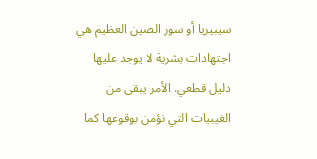سيبيريا أو سور الصين العظيم هي اجتهادات بشرية لا يوجد عليها دليل قطعي. الأمر يبقى من الغيبيات التي نؤمن بوقوعها كما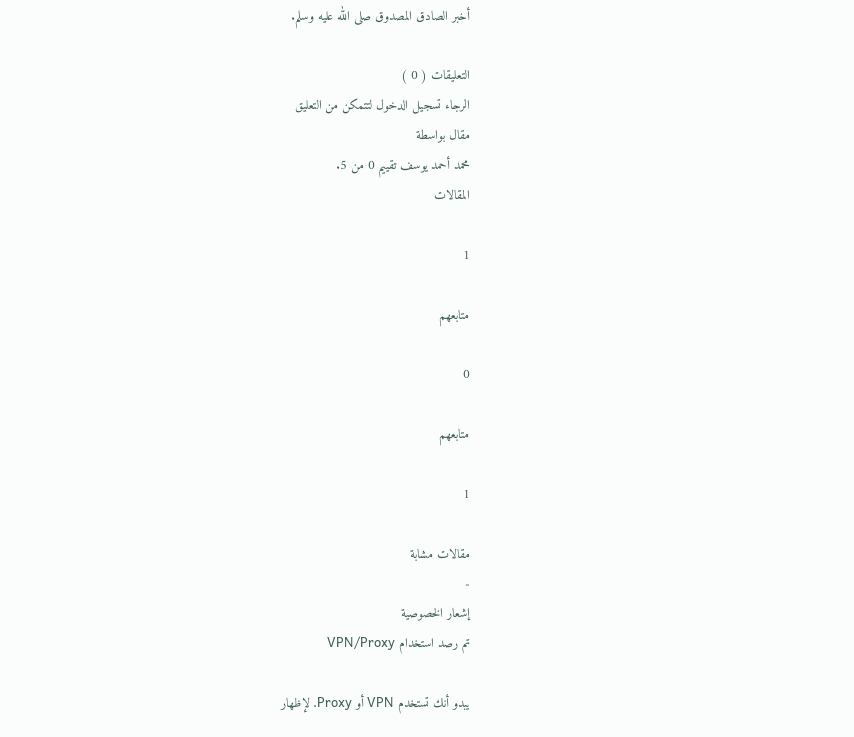أخبر الصادق المصدوق صلى الله عليه وسلم.

التعليقات ( 0 )
الرجاء تسجيل الدخول لتتمكن من التعليق
مقال بواسطة
محمد أحمد يوسف تقييم 0 من 5.
المقالات

1

متابعهم

0

متابعهم

1

مقالات مشابة
-
إشعار الخصوصية
تم رصد استخدام VPN/Proxy

يبدو أنك تستخدم VPN أو Proxy. لإظهار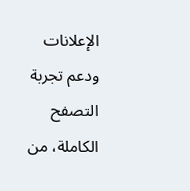الإعلانات ودعم تجربة التصفح الكاملة، من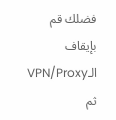فضلك قم بإيقاف الـVPN/Proxy ثم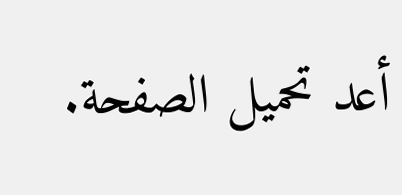أعد تحميل الصفحة.